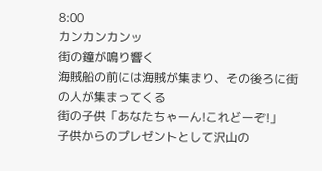8:00
カンカンカンッ
街の鐘が鳴り響く
海賊船の前には海賊が集まり、その後ろに街の人が集まってくる
街の子供「あなたちゃーん!これどーぞ!」
子供からのプレゼントとして沢山の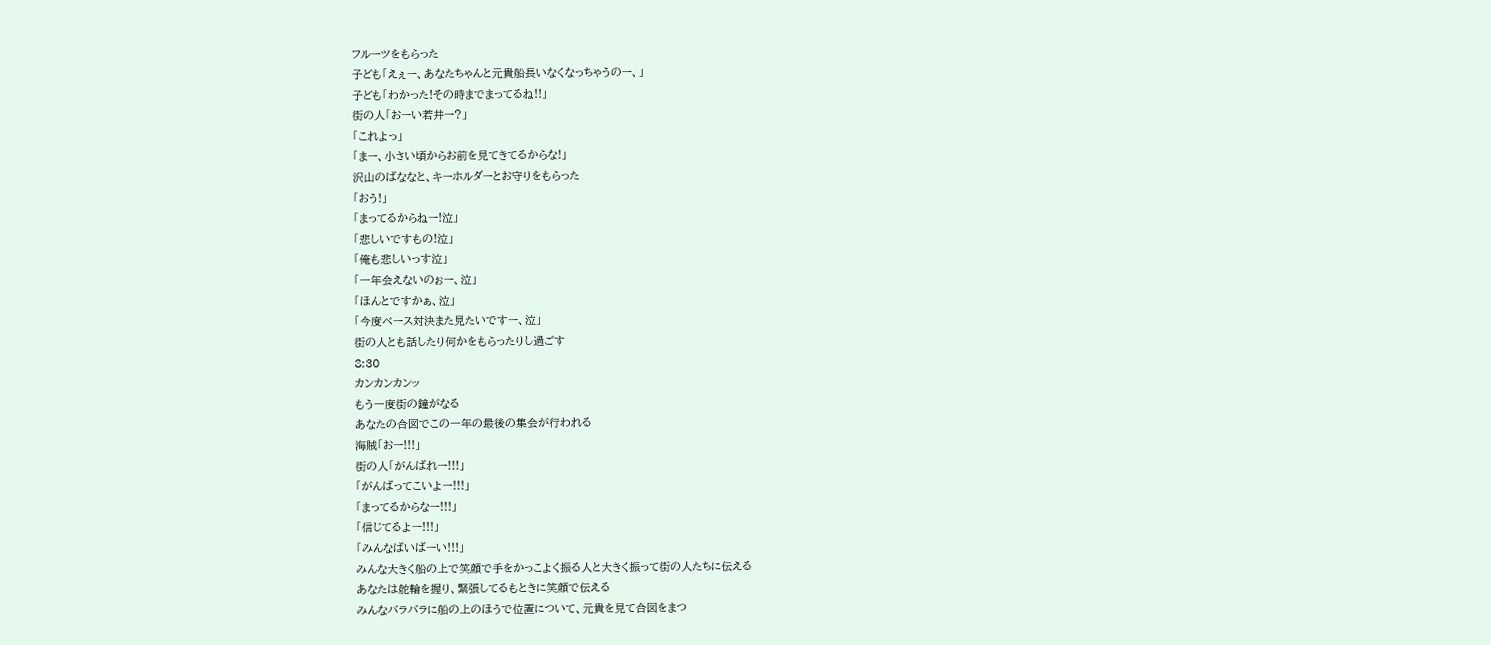フルーツをもらった
子ども「えぇー、あなたちゃんと元貴船長いなくなっちゃうのー、」
子ども「わかった!その時までまってるね!!」
街の人「おーい若井ー?」
「これよっ」
「まー、小さい頃からお前を見てきてるからな!」
沢山のばななと、キーホルダーとお守りをもらった
「おう!」
「まってるからねー!泣」
「悲しいですもの!泣」
「俺も悲しいっす泣」
「一年会えないのぉー、泣」
「ほんとですかぁ、泣」
「今度ベース対決また見たいですー、泣」
街の人とも話したり何かをもらったりし過ごす
8:30
カンカンカンッ
もう一度街の鐘がなる
あなたの合図でこの一年の最後の集会が行われる
海賊「おー!!!」
街の人「がんばれー!!!」
「がんばってこいよー!!!」
「まってるからなー!!!」
「信じてるよー!!!」
「みんなばいばーい!!!」
みんな大きく船の上で笑顔で手をかっこよく振る人と大きく振って街の人たちに伝える
あなたは舵輪を握り、緊張してるもときに笑顔で伝える
みんなバラバラに船の上のほうで位置について、元貴を見て合図をまつ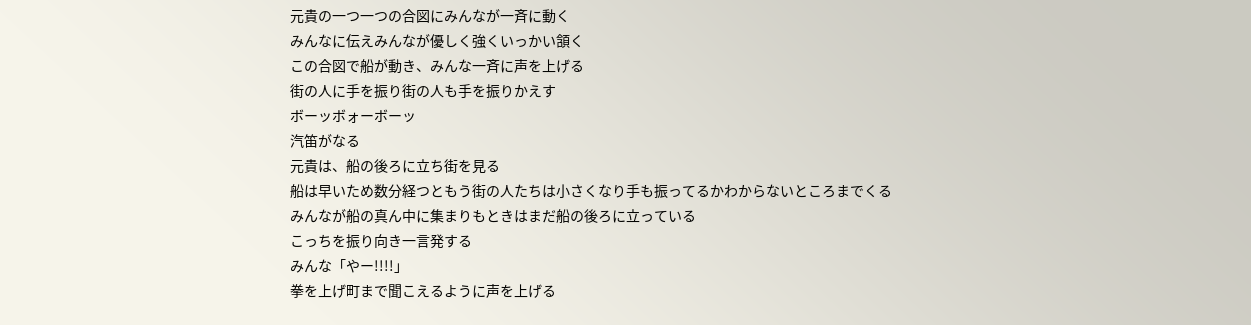元貴の一つ一つの合図にみんなが一斉に動く
みんなに伝えみんなが優しく強くいっかい頷く
この合図で船が動き、みんな一斉に声を上げる
街の人に手を振り街の人も手を振りかえす
ボーッボォーボーッ
汽笛がなる
元貴は、船の後ろに立ち街を見る
船は早いため数分経つともう街の人たちは小さくなり手も振ってるかわからないところまでくる
みんなが船の真ん中に集まりもときはまだ船の後ろに立っている
こっちを振り向き一言発する
みんな「やー!!!!」
拳を上げ町まで聞こえるように声を上げる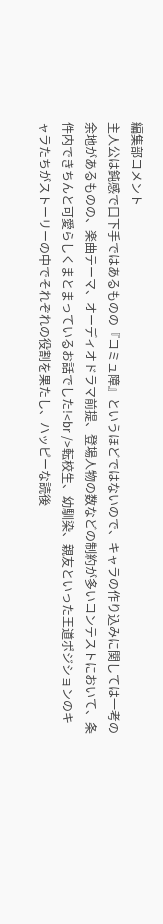編集部コメント
主人公は鈍感で口下手ではあるものの『コミュ障』というほどではないので、キャラの作り込みに関しては一考の余地があるものの、楽曲テーマ、オーディオドラマ前提、登場人物の数などの制約が多いコンテストにおいて、条件内できちんと可愛らしくまとまっているお話でした!<br />転校生、幼馴染、親友といった王道ポジションのキャラたちがストーリーの中でそれぞれの役割を果たし、ハッピーな読後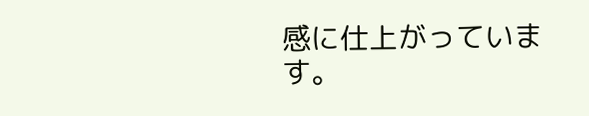感に仕上がっています。